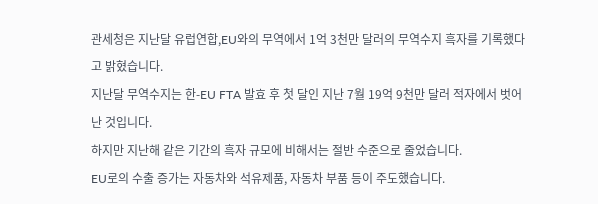관세청은 지난달 유럽연합,EU와의 무역에서 1억 3천만 달러의 무역수지 흑자를 기록했다고 밝혔습니다.
지난달 무역수지는 한-EU FTA 발효 후 첫 달인 지난 7월 19억 9천만 달러 적자에서 벗어난 것입니다.
하지만 지난해 같은 기간의 흑자 규모에 비해서는 절반 수준으로 줄었습니다.
EU로의 수출 증가는 자동차와 석유제품, 자동차 부품 등이 주도했습니다.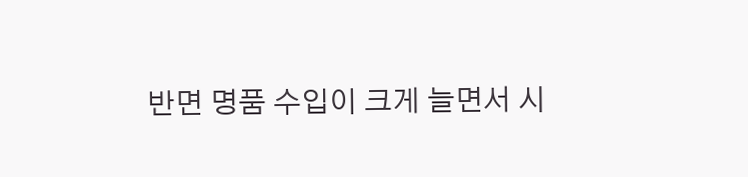반면 명품 수입이 크게 늘면서 시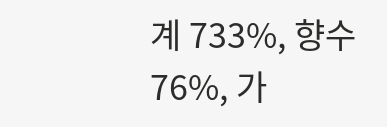계 733%, 향수 76%, 가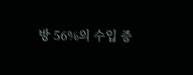방 56%의 수입 증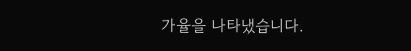가율을 나타냈습니다.